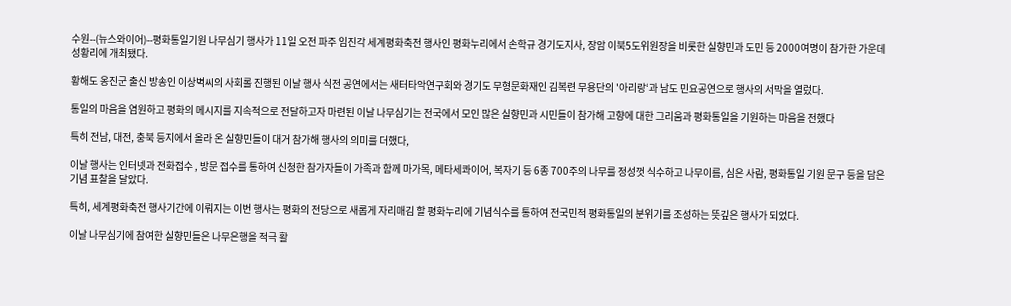수원--(뉴스와이어)--평화통일기원 나무심기 행사가 11일 오전 파주 임진각 세계평화축전 행사인 평화누리에서 손학규 경기도지사, 장암 이북5도위원장을 비롯한 실향민과 도민 등 2000여명이 참가한 가운데 성황리에 개최됐다.

황해도 옹진군 출신 방송인 이상벽씨의 사회롤 진행된 이날 행사 식전 공연에서는 새터타악연구회와 경기도 무형문화재인 김복련 무용단의 '아리랑‘과 남도 민요공연으로 행사의 서막을 열렀다.

통일의 마음을 염원하고 평화의 메시지를 지속적으로 전달하고자 마련된 이날 나무심기는 전국에서 모인 많은 실향민과 시민들이 참가해 고향에 대한 그리움과 평화통일을 기원하는 마음을 전했다

특히 전남, 대전, 충북 등지에서 올라 온 실향민들이 대거 참가해 행사의 의미를 더했다,

이날 행사는 인터넷과 전화접수 , 방문 접수를 통하여 신청한 참가자들이 가족과 함께 마가목, 메타세콰이어, 복자기 등 6종 700주의 나무를 정성껏 식수하고 나무이름, 심은 사람, 평화통일 기원 문구 등을 담은 기념 표찰을 달았다.

특히, 세계평화축전 행사기간에 이뤄지는 이번 행사는 평화의 전당으로 새롭게 자리매김 할 평화누리에 기념식수를 통하여 전국민적 평화통일의 분위기를 조성하는 뜻깊은 행사가 되었다.

이날 나무심기에 참여한 실향민들은 나무은행을 적극 활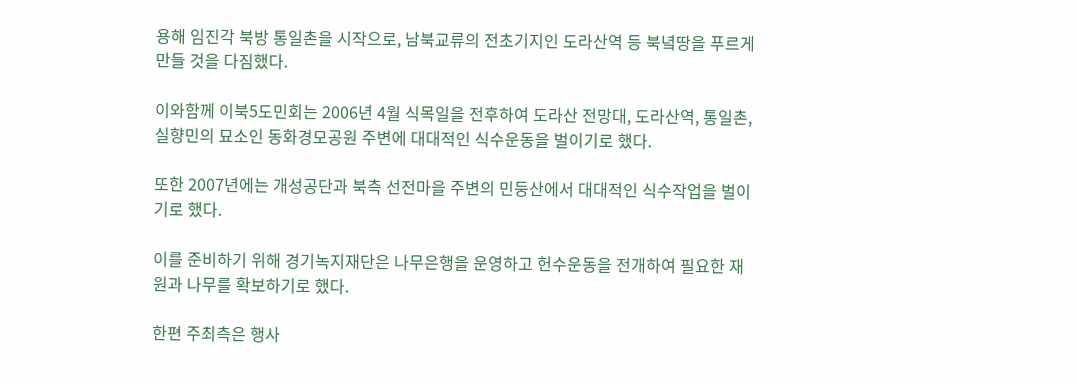용해 임진각 북방 통일촌을 시작으로, 남북교류의 전초기지인 도라산역 등 북녘땅을 푸르게 만들 것을 다짐했다.

이와함께 이북5도민회는 2006년 4월 식목일을 전후하여 도라산 전망대, 도라산역, 통일촌, 실향민의 묘소인 동화경모공원 주변에 대대적인 식수운동을 벌이기로 했다.

또한 2007년에는 개성공단과 북측 선전마을 주변의 민둥산에서 대대적인 식수작업을 벌이기로 했다.

이를 준비하기 위해 경기녹지재단은 나무은행을 운영하고 헌수운동을 전개하여 필요한 재원과 나무를 확보하기로 했다.

한편 주최측은 행사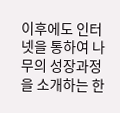이후에도 인터넷을 통하여 나무의 성장과정을 소개하는 한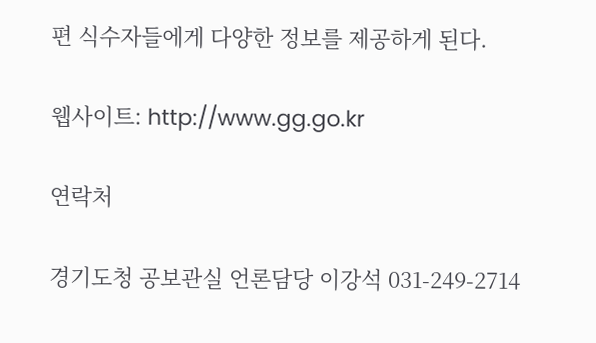편 식수자들에게 다양한 정보를 제공하게 된다.

웹사이트: http://www.gg.go.kr

연락처

경기도청 공보관실 언론담당 이강석 031-249-2714